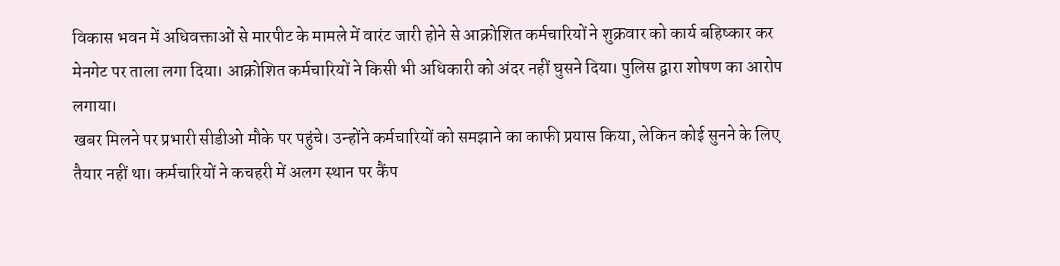विकास भवन में अधिवक्ताओं से मारपीट के मामले में वारंट जारी होने से आक्रोशित कर्मचारियों ने शुक्रवार को कार्य बहिष्कार कर मेनगेट पर ताला लगा दिया। आक्रोशित कर्मचारियों ने किसी भी अधिकारी को अंदर नहीं घुसने दिया। पुलिस द्वारा शोषण का आरोप लगाया।
खबर मिलने पर प्रभारी सीडीओ मौके पर पहुंचे। उन्होंने कर्मचारियों को समझाने का काफी प्रयास किया, लेकिन कोई सुनने के लिए तैयार नहीं था। कर्मचारियों ने कचहरी में अलग स्थान पर कैंप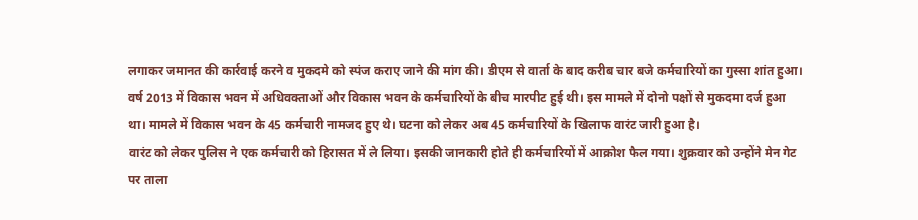लगाकर जमानत की कार्रवाई करने व मुकदमे को स्पंज कराए जाने की मांग की। डीएम से वार्ता के बाद करीब चार बजे कर्मचारियों का गुस्सा शांत हुआ।
वर्ष 2013 में विकास भवन में अधिवक्ताओं और विकास भवन के कर्मचारियों के बीच मारपीट हुई थी। इस मामले में दोनो पक्षों से मुकदमा दर्ज हुआ था। मामले में विकास भवन के 45 कर्मचारी नामजद हुए थे। घटना को लेकर अब 45 कर्मचारियों के खिलाफ वारंट जारी हुआ है।
वारंट को लेकर पुलिस ने एक कर्मचारी को हिरासत में ले लिया। इसकी जानकारी होते ही कर्मचारियों में आक्रोश फैल गया। शुक्रवार को उन्होंने मेन गेट पर ताला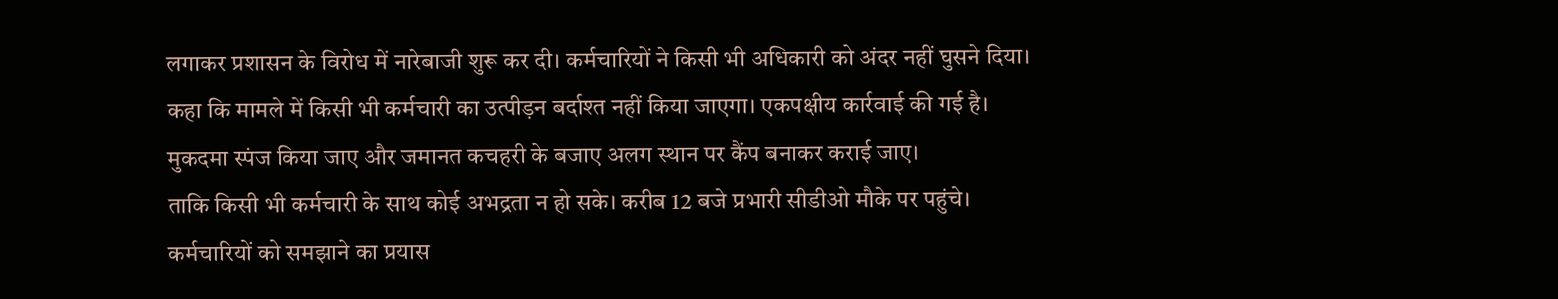लगाकर प्रशासन के विरोध में नारेबाजी शुरू कर दी। कर्मचारियों ने किसी भी अधिकारी को अंदर नहीं घुसने दिया। कहा कि मामले में किसी भी कर्मचारी का उत्पीड़न बर्दाश्त नहीं किया जाएगा। एकपक्षीय कार्रवाई की गई है। मुकदमा स्पंज किया जाए और जमानत कचहरी के बजाए अलग स्थान पर कैंप बनाकर कराई जाए।
ताकि किसी भी कर्मचारी के साथ कोई अभद्रता न हो सके। करीब 12 बजे प्रभारी सीडीओ मौके पर पहुंचे। कर्मचारियों को समझाने का प्रयास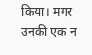किया। मगर उनकी एक न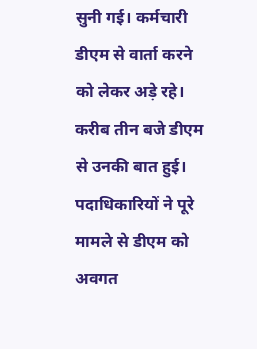सुनी गई। कर्मचारी डीएम से वार्ता करने को लेकर अड़े रहे। करीब तीन बजे डीएम से उनकी बात हुई। पदाधिकारियों ने पूरे मामले से डीएम को अवगत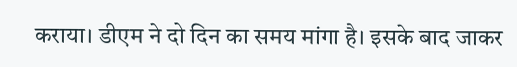कराया। डीएम ने दो दिन का समय मांगा है। इसके बाद जाकर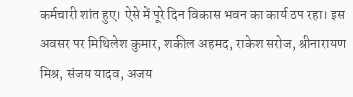कर्मचारी शांत हुए। ऐसे में पूरे दिन विकास भवन का कार्य ठप रहा। इस अवसर पर मिथिलेश कुमार, शकील अहमद, राकेश सरोज, श्रीनारायण मिश्र, संजय यादव, अजय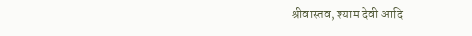श्रीवास्तव, श्याम देवी आदि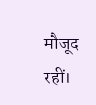मौजूद रहीं।